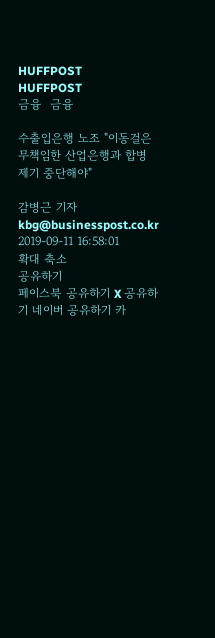HUFFPOST
HUFFPOST
금융  금융

수출입은행 노조 "이동걸은 무책임한 산업은행과 합병 제기 중단해야"

감병근 기자 kbg@businesspost.co.kr 2019-09-11 16:58:01
확대 축소
공유하기
페이스북 공유하기 X 공유하기 네이버 공유하기 카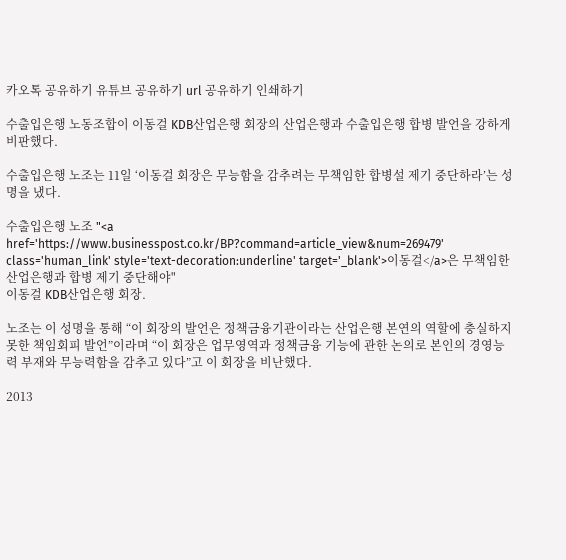카오톡 공유하기 유튜브 공유하기 url 공유하기 인쇄하기

수출입은행 노동조합이 이동걸 KDB산업은행 회장의 산업은행과 수출입은행 합병 발언을 강하게 비판했다.

수출입은행 노조는 11일 ‘이동걸 회장은 무능함을 감추려는 무책임한 합병설 제기 중단하라’는 성명을 냈다.

수출입은행 노조 "<a href='https://www.businesspost.co.kr/BP?command=article_view&num=269479' class='human_link' style='text-decoration:underline' target='_blank'>이동걸</a>은 무책임한 산업은행과 합병 제기 중단해야"
이동걸 KDB산업은행 회장.

노조는 이 성명을 통해 “이 회장의 발언은 정책금융기관이라는 산업은행 본연의 역할에 충실하지 못한 책임회피 발언”이라며 “이 회장은 업무영역과 정책금융 기능에 관한 논의로 본인의 경영능력 부재와 무능력함을 감추고 있다”고 이 회장을 비난했다.

2013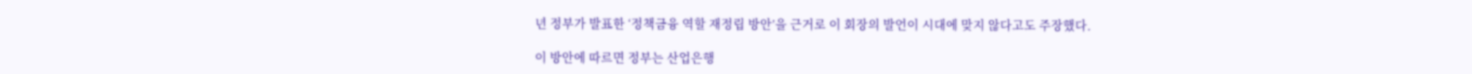년 정부가 발표한 ‘정책금융 역할 재정립 방안’을 근거로 이 회장의 발언이 시대에 맞지 않다고도 주장했다.

이 방안에 따르면 정부는 산업은행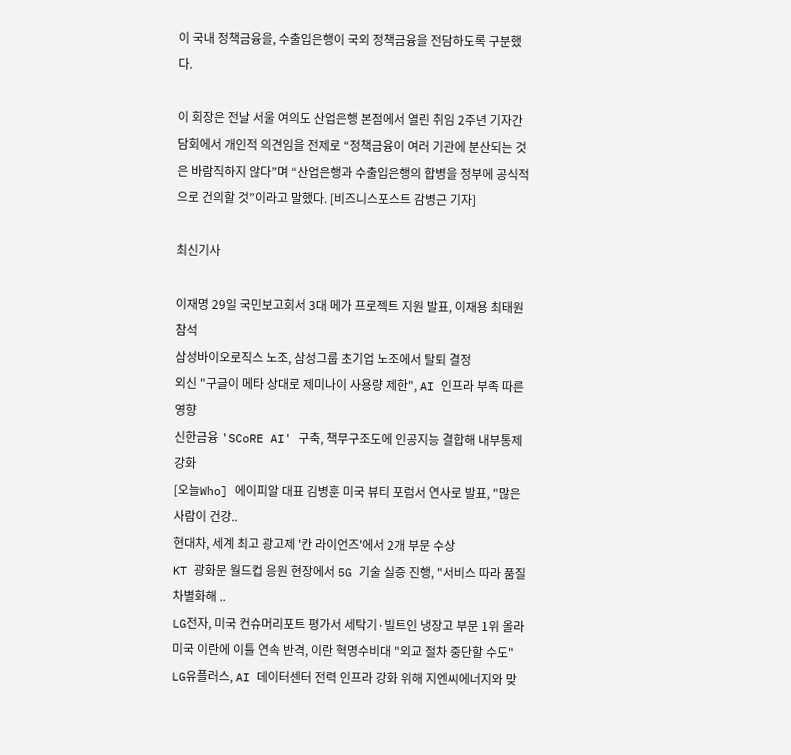이 국내 정책금융을, 수출입은행이 국외 정책금융을 전담하도록 구분했다.

이 회장은 전날 서울 여의도 산업은행 본점에서 열린 취임 2주년 기자간담회에서 개인적 의견임을 전제로 “정책금융이 여러 기관에 분산되는 것은 바람직하지 않다”며 “산업은행과 수출입은행의 합병을 정부에 공식적으로 건의할 것”이라고 말했다. [비즈니스포스트 감병근 기자]

최신기사

이재명 29일 국민보고회서 3대 메가 프로젝트 지원 발표, 이재용 최태원 참석
삼성바이오로직스 노조, 삼성그룹 초기업 노조에서 탈퇴 결정
외신 "구글이 메타 상대로 제미나이 사용량 제한", AI 인프라 부족 따른 영향
신한금융 'SCoRE AI' 구축, 책무구조도에 인공지능 결합해 내부통제 강화
[오늘Who] 에이피알 대표 김병훈 미국 뷰티 포럼서 연사로 발표, "많은 사람이 건강..
현대차, 세계 최고 광고제 '칸 라이언즈'에서 2개 부문 수상
KT 광화문 월드컵 응원 현장에서 5G 기술 실증 진행, "서비스 따라 품질 차별화해 ..
LG전자, 미국 컨슈머리포트 평가서 세탁기·빌트인 냉장고 부문 1위 올라
미국 이란에 이틀 연속 반격, 이란 혁명수비대 "외교 절차 중단할 수도"
LG유플러스, AI 데이터센터 전력 인프라 강화 위해 지엔씨에너지와 맞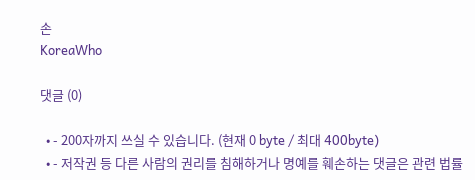손
KoreaWho

댓글 (0)

  • - 200자까지 쓰실 수 있습니다. (현재 0 byte / 최대 400byte)
  • - 저작권 등 다른 사람의 권리를 침해하거나 명예를 훼손하는 댓글은 관련 법률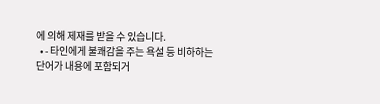에 의해 제재를 받을 수 있습니다.
  • - 타인에게 불쾌감을 주는 욕설 등 비하하는 단어가 내용에 포함되거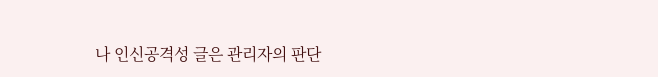나 인신공격성 글은 관리자의 판단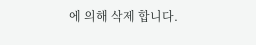에 의해 삭제 합니다.